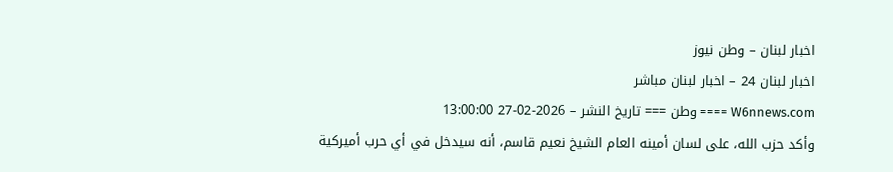اخبار لبنان – وطن نيوز
اخبار لبنان 24 – اخبار لبنان مباشر
W6nnews.com ==== وطن === تاريخ النشر – 2026-02-27 13:00:00
وأكد حزب الله، على لسان أمينه العام الشيخ نعيم قاسم، أنه سيدخل في أي حرب أميركية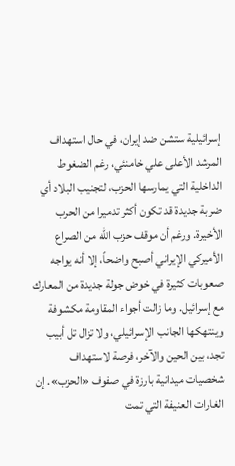إسرائيلية ستشن ضد إيران، في حال استهداف المرشد الأعلى علي خامنئي، رغم الضغوط الداخلية التي يمارسها الحزب، لتجنيب البلاد أي ضربة جديدة قد تكون أكثر تدميرا من الحرب الأخيرة. ورغم أن موقف حزب الله من الصراع الأميركي الإيراني أصبح واضحاً، إلا أنه يواجه صعوبات كثيرة في خوض جولة جديدة من المعارك مع إسرائيل. وما زالت أجواء المقاومة مكشوفة وينتهكها الجانب الإسرائيلي، ولا تزال تل أبيب تجد، بين الحين والآخر، فرصة لاستهداف شخصيات ميدانية بارزة في صفوف «الحزب». إن الغارات العنيفة التي تمت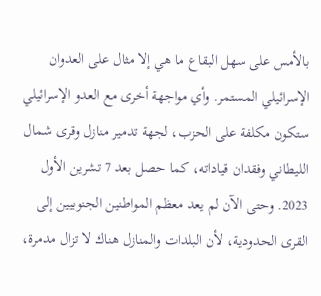بالأمس على سهل البقاع ما هي إلا مثال على العدوان الإسرائيلي المستمر. وأي مواجهة أخرى مع العدو الإسرائيلي ستكون مكلفة على الحزب، لجهة تدمير منازل وقرى شمال الليطاني وفقدان قياداته، كما حصل بعد 7 تشرين الأول 2023. وحتى الآن لم يعد معظم المواطنين الجنوبيين إلى القرى الحدودية، لأن البلدات والمنازل هناك لا تزال مدمرة،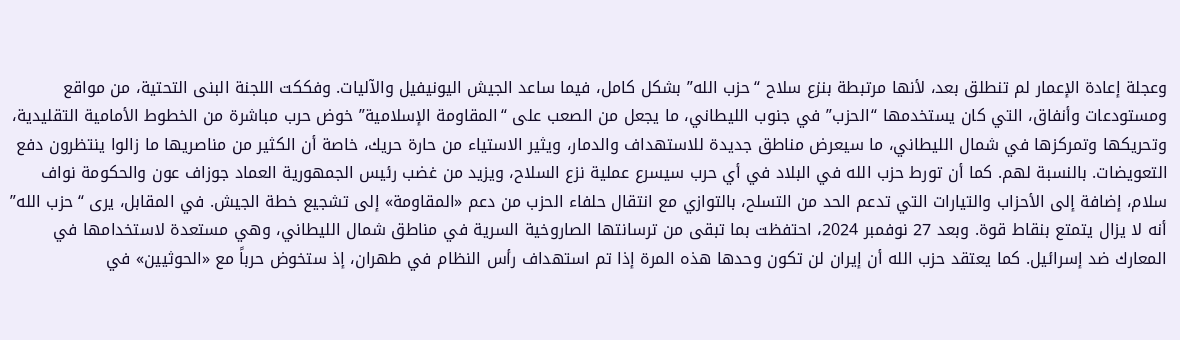وعجلة إعادة الإعمار لم تنطلق بعد، لأنها مرتبطة بنزع سلاح “حزب الله” بشكل كامل، فيما ساعد الجيش اليونيفيل والآليات. وفككت اللجنة البنى التحتية، من مواقع ومستودعات وأنفاق، التي كان يستخدمها “الحزب” في جنوب الليطاني، ما يجعل من الصعب على “المقاومة الإسلامية” خوض حرب مباشرة من الخطوط الأمامية التقليدية، وتحريكها وتمركزها في شمال الليطاني، ما سيعرض مناطق جديدة للاستهداف والدمار، ويثير الاستياء من حارة حريك، خاصة أن الكثير من مناصريها ما زالوا ينتظرون دفع التعويضات. بالنسبة لهم. كما أن تورط حزب الله في البلاد في أي حرب سيسرع عملية نزع السلاح، ويزيد من غضب رئيس الجمهورية العماد جوزاف عون والحكومة نواف سلام، إضافة إلى الأحزاب والتيارات التي تدعم الحد من التسلح، بالتوازي مع انتقال حلفاء الحزب من دعم «المقاومة» إلى تشجيع خطة الجيش. في المقابل، يرى “حزب الله” أنه لا يزال يتمتع بنقاط قوة. وبعد 27 نوفمبر 2024، احتفظت بما تبقى من ترسانتها الصاروخية السرية في مناطق شمال الليطاني، وهي مستعدة لاستخدامها في المعارك ضد إسرائيل. كما يعتقد حزب الله أن إيران لن تكون وحدها هذه المرة إذا تم استهداف رأس النظام في طهران، إذ ستخوض حرباً مع «الحوثيين» في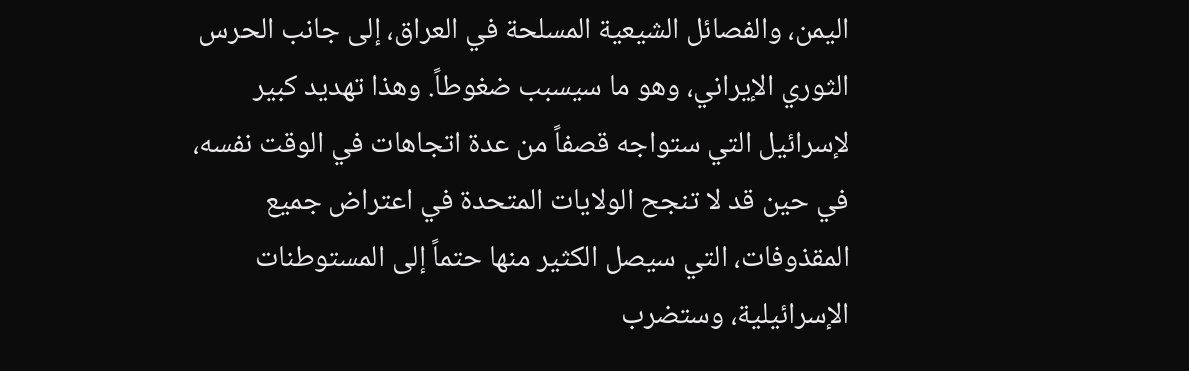اليمن، والفصائل الشيعية المسلحة في العراق، إلى جانب الحرس الثوري الإيراني، وهو ما سيسبب ضغوطاً. وهذا تهديد كبير لإسرائيل التي ستواجه قصفاً من عدة اتجاهات في الوقت نفسه، في حين قد لا تنجح الولايات المتحدة في اعتراض جميع المقذوفات، التي سيصل الكثير منها حتماً إلى المستوطنات الإسرائيلية، وستضرب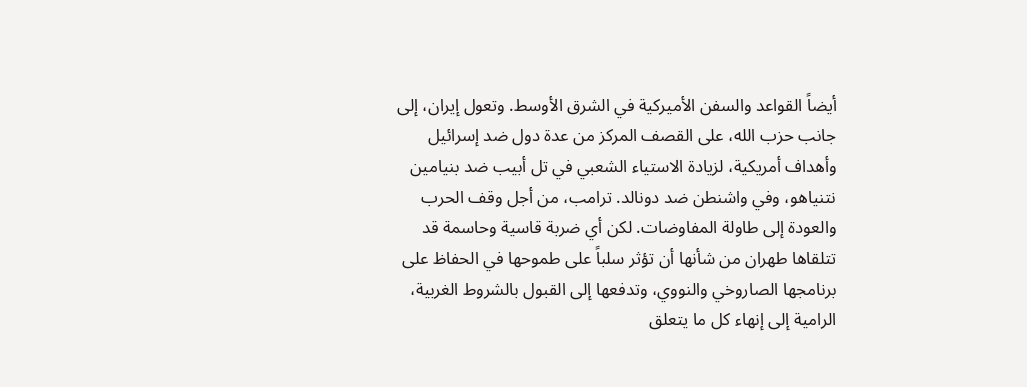أيضاً القواعد والسفن الأميركية في الشرق الأوسط. وتعول إيران، إلى جانب حزب الله، على القصف المركز من عدة دول ضد إسرائيل وأهداف أمريكية، لزيادة الاستياء الشعبي في تل أبيب ضد بنيامين نتنياهو، وفي واشنطن ضد دونالد. ترامب، من أجل وقف الحرب والعودة إلى طاولة المفاوضات. لكن أي ضربة قاسية وحاسمة قد تتلقاها طهران من شأنها أن تؤثر سلباً على طموحها في الحفاظ على برنامجها الصاروخي والنووي، وتدفعها إلى القبول بالشروط الغربية، الرامية إلى إنهاء كل ما يتعلق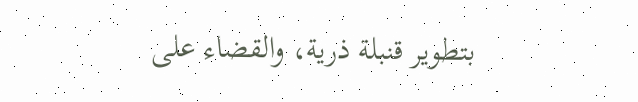بتطوير قنبلة ذرية، والقضاء على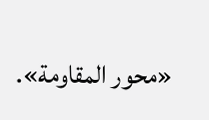«محور المقاومة».